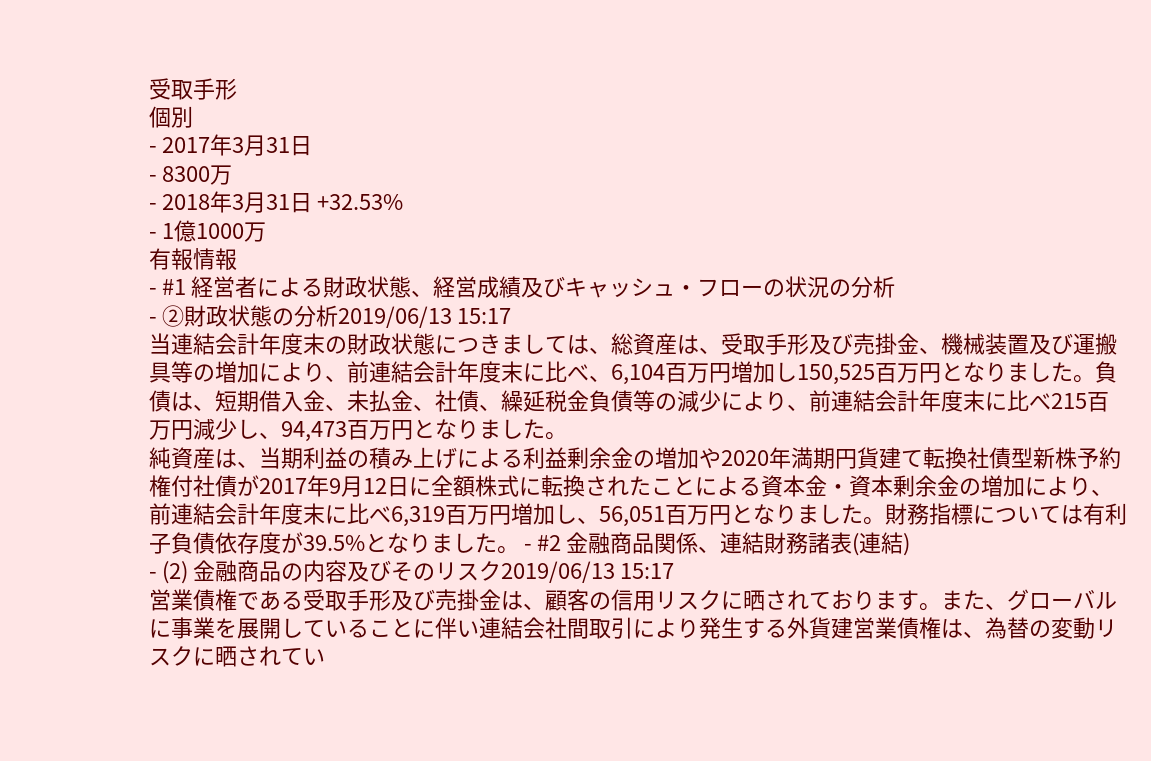受取手形
個別
- 2017年3月31日
- 8300万
- 2018年3月31日 +32.53%
- 1億1000万
有報情報
- #1 経営者による財政状態、経営成績及びキャッシュ・フローの状況の分析
- ②財政状態の分析2019/06/13 15:17
当連結会計年度末の財政状態につきましては、総資産は、受取手形及び売掛金、機械装置及び運搬具等の増加により、前連結会計年度末に比べ、6,104百万円増加し150,525百万円となりました。負債は、短期借入金、未払金、社債、繰延税金負債等の減少により、前連結会計年度末に比べ215百万円減少し、94,473百万円となりました。
純資産は、当期利益の積み上げによる利益剰余金の増加や2020年満期円貨建て転換社債型新株予約権付社債が2017年9月12日に全額株式に転換されたことによる資本金・資本剰余金の増加により、前連結会計年度末に比べ6,319百万円増加し、56,051百万円となりました。財務指標については有利子負債依存度が39.5%となりました。 - #2 金融商品関係、連結財務諸表(連結)
- (2) 金融商品の内容及びそのリスク2019/06/13 15:17
営業債権である受取手形及び売掛金は、顧客の信用リスクに晒されております。また、グローバルに事業を展開していることに伴い連結会社間取引により発生する外貨建営業債権は、為替の変動リスクに晒されてい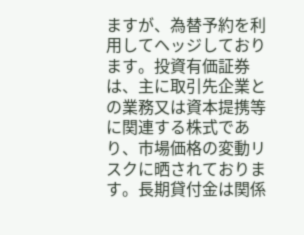ますが、為替予約を利用してヘッジしております。投資有価証券は、主に取引先企業との業務又は資本提携等に関連する株式であり、市場価格の変動リスクに晒されております。長期貸付金は関係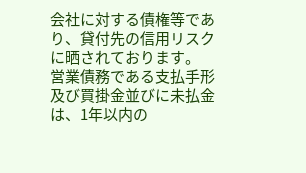会社に対する債権等であり、貸付先の信用リスクに晒されております。
営業債務である支払手形及び買掛金並びに未払金は、1年以内の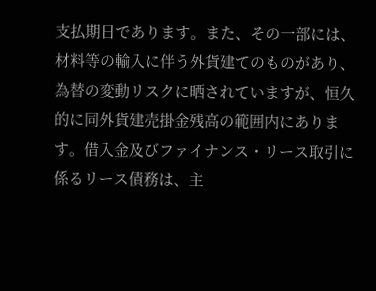支払期日であります。また、その一部には、材料等の輸入に伴う外貨建てのものがあり、為替の変動リスクに晒されていますが、恒久的に同外貨建売掛金残高の範囲内にあります。借入金及びファイナンス・リース取引に係るリース債務は、主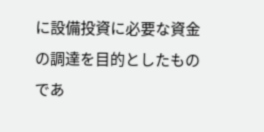に設備投資に必要な資金の調達を目的としたものであ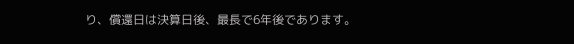り、償還日は決算日後、最長で6年後であります。